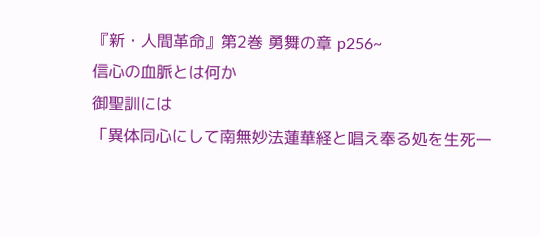『新・人間革命』第2巻 勇舞の章 p256~
信心の血脈とは何か
御聖訓には
「異体同心にして南無妙法蓮華経と唱え奉る処を生死一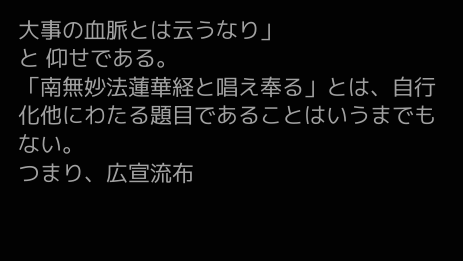大事の血脈とは云うなり」
と 仰せである。
「南無妙法蓮華経と唱え奉る」とは、自行化他にわたる題目であることはいうまでもない。
つまり、広宣流布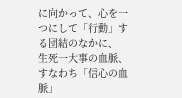に向かって、心を一つにして「行動」する団結のなかに、
生死一大事の血脈、すなわち「信心の血脈」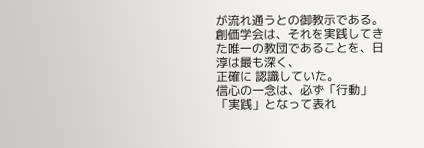が流れ通うとの御教示である。
創価学会は、それを実践してきた唯一の教団であることを、日淳は最も深く、
正確に 認識していた。
信心の一念は、必ず「行動」「実践」となって表れ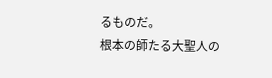るものだ。
根本の師たる大聖人の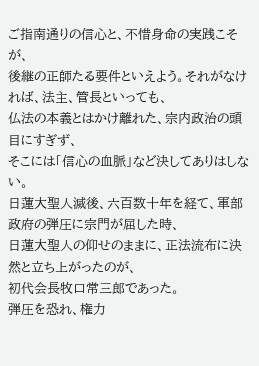ご指南通りの信心と、不惜身命の実践こそが、
後継の正師たる要件といえよう。それがなければ、法主、管長といっても、
仏法の本義とはかけ離れた、宗内政治の頭目にすぎず、
そこには「信心の血脈」など決してありはしない。
日蓮大聖人滅後、六百数十年を経て、軍部政府の弾圧に宗門が屈した時、
日蓮大聖人の仰せのままに、正法流布に決然と立ち上がったのが、
初代会長牧口常三郎であった。
弾圧を恐れ、権力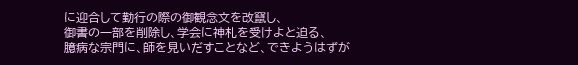に迎合して勤行の際の御観念文を改竄し、
御書の一部を削除し、学会に神札を受けよと迫る、
臆病な宗門に、師を見いだすことなど、できようはずが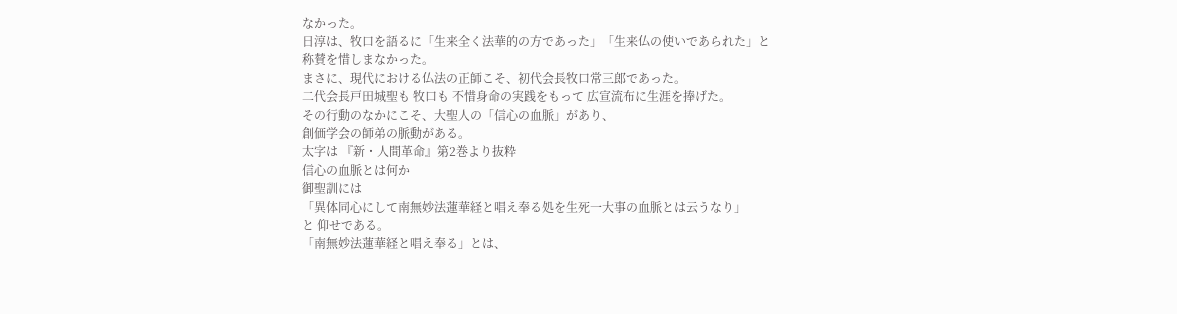なかった。
日淳は、牧口を語るに「生来全く法華的の方であった」「生来仏の使いであられた」と
称賛を惜しまなかった。
まさに、現代における仏法の正師こそ、初代会長牧口常三郎であった。
二代会長戸田城聖も 牧口も 不惜身命の実践をもって 広宣流布に生涯を捧げた。
その行動のなかにこそ、大聖人の「信心の血脈」があり、
創価学会の師弟の脈動がある。
太字は 『新・人間革命』第2巻より抜粋
信心の血脈とは何か
御聖訓には
「異体同心にして南無妙法蓮華経と唱え奉る処を生死一大事の血脈とは云うなり」
と 仰せである。
「南無妙法蓮華経と唱え奉る」とは、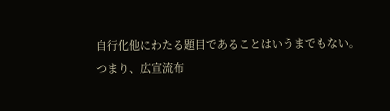自行化他にわたる題目であることはいうまでもない。
つまり、広宣流布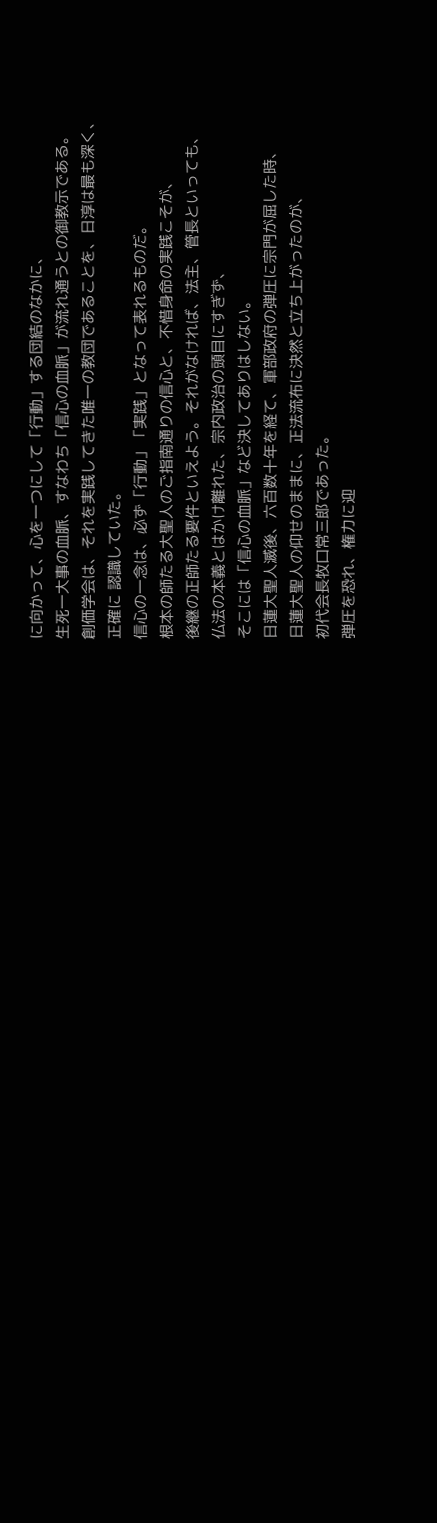に向かって、心を一つにして「行動」する団結のなかに、
生死一大事の血脈、すなわち「信心の血脈」が流れ通うとの御教示である。
創価学会は、それを実践してきた唯一の教団であることを、日淳は最も深く、
正確に 認識していた。
信心の一念は、必ず「行動」「実践」となって表れるものだ。
根本の師たる大聖人のご指南通りの信心と、不惜身命の実践こそが、
後継の正師たる要件といえよう。それがなければ、法主、管長といっても、
仏法の本義とはかけ離れた、宗内政治の頭目にすぎず、
そこには「信心の血脈」など決してありはしない。
日蓮大聖人滅後、六百数十年を経て、軍部政府の弾圧に宗門が屈した時、
日蓮大聖人の仰せのままに、正法流布に決然と立ち上がったのが、
初代会長牧口常三郎であった。
弾圧を恐れ、権力に迎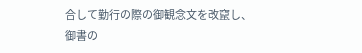合して勤行の際の御観念文を改竄し、
御書の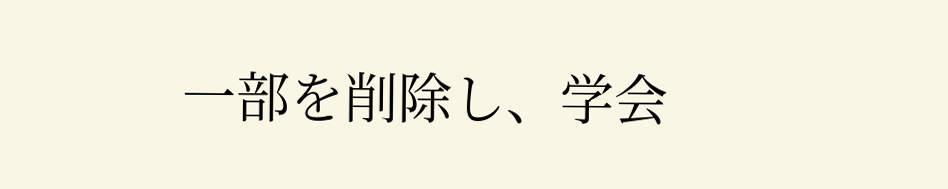一部を削除し、学会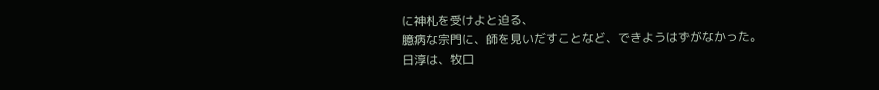に神札を受けよと迫る、
臆病な宗門に、師を見いだすことなど、できようはずがなかった。
日淳は、牧口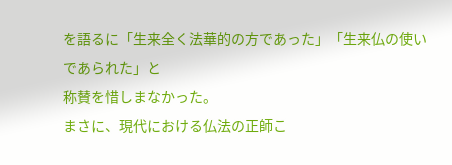を語るに「生来全く法華的の方であった」「生来仏の使いであられた」と
称賛を惜しまなかった。
まさに、現代における仏法の正師こ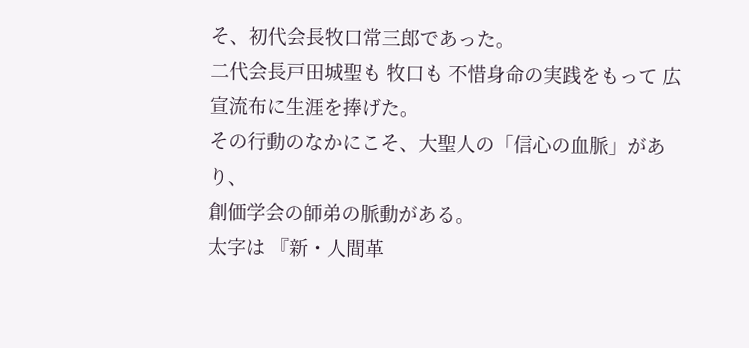そ、初代会長牧口常三郎であった。
二代会長戸田城聖も 牧口も 不惜身命の実践をもって 広宣流布に生涯を捧げた。
その行動のなかにこそ、大聖人の「信心の血脈」があり、
創価学会の師弟の脈動がある。
太字は 『新・人間革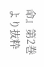命』第2巻より抜粋